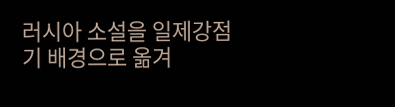러시아 소설을 일제강점기 배경으로 옮겨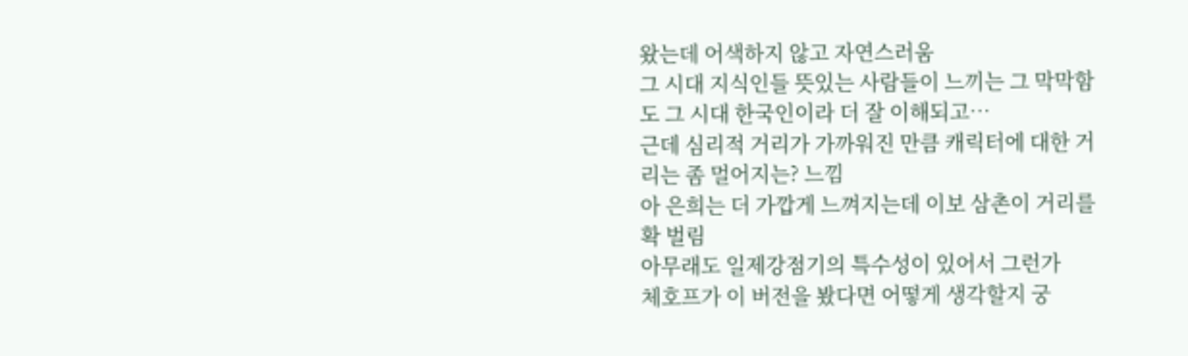왔는데 어색하지 않고 자연스러움
그 시대 지식인들 뜻있는 사람들이 느끼는 그 막막함도 그 시대 한국인이라 더 잘 이해되고…
근데 심리적 거리가 가까워진 만큼 캐릭터에 대한 거리는 좀 멀어지는? 느낌
아 은희는 더 가깝게 느껴지는데 이보 삼촌이 거리를 확 벌림
아무래도 일제강점기의 특수성이 있어서 그런가
체호프가 이 버전을 봤다면 어떻게 생각할지 궁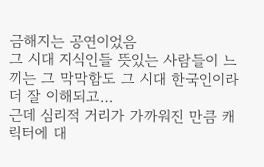금해지는 공연이었음
그 시대 지식인들 뜻있는 사람들이 느끼는 그 막막함도 그 시대 한국인이라 더 잘 이해되고…
근데 심리적 거리가 가까워진 만큼 캐릭터에 대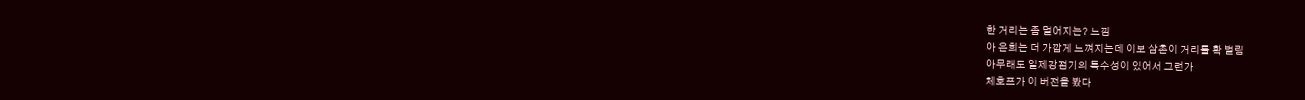한 거리는 좀 멀어지는? 느낌
아 은희는 더 가깝게 느껴지는데 이보 삼촌이 거리를 확 벌림
아무래도 일제강점기의 특수성이 있어서 그런가
체호프가 이 버전을 봤다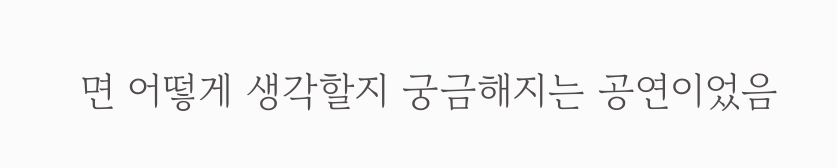면 어떻게 생각할지 궁금해지는 공연이었음